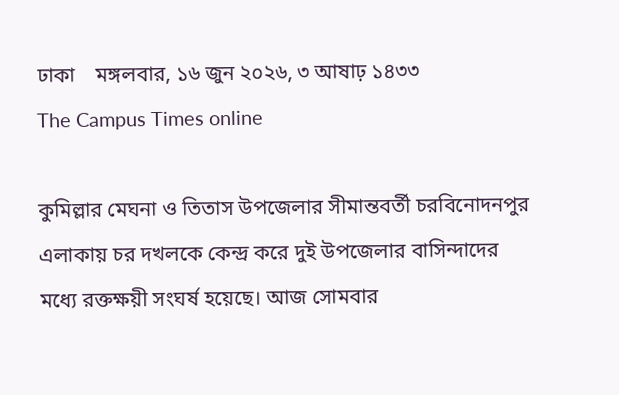ঢাকা    মঙ্গলবার, ১৬ জুন ২০২৬, ৩ আষাঢ় ১৪৩৩
The Campus Times online

কুমিল্লার মেঘনা ও তিতাস উপজেলার সীমান্তবর্তী চরবিনোদনপুর এলাকায় চর দখলকে কেন্দ্র করে দুই উপজেলার বাসিন্দাদের মধ্যে রক্তক্ষয়ী সংঘর্ষ হয়েছে। আজ সোমবার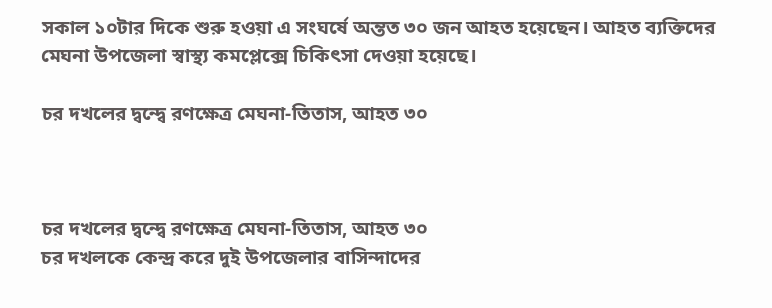সকাল ১০টার দিকে শুরু হওয়া এ সংঘর্ষে অন্তত ৩০ জন আহত হয়েছেন। আহত ব্যক্তিদের মেঘনা উপজেলা স্বাস্থ্য কমপ্লেক্সে চিকিৎসা দেওয়া হয়েছে।

চর দখলের দ্বন্দ্বে রণক্ষেত্র মেঘনা-তিতাস, আহত ৩০



চর দখলের দ্বন্দ্বে রণক্ষেত্র মেঘনা-তিতাস, আহত ৩০
চর দখলকে কেন্দ্র করে দুই উপজেলার বাসিন্দাদের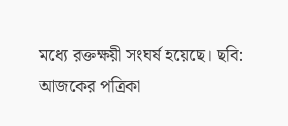মধ্যে রক্তক্ষয়ী সংঘর্ষ হয়েছে। ছবি: আজকের পত্রিকা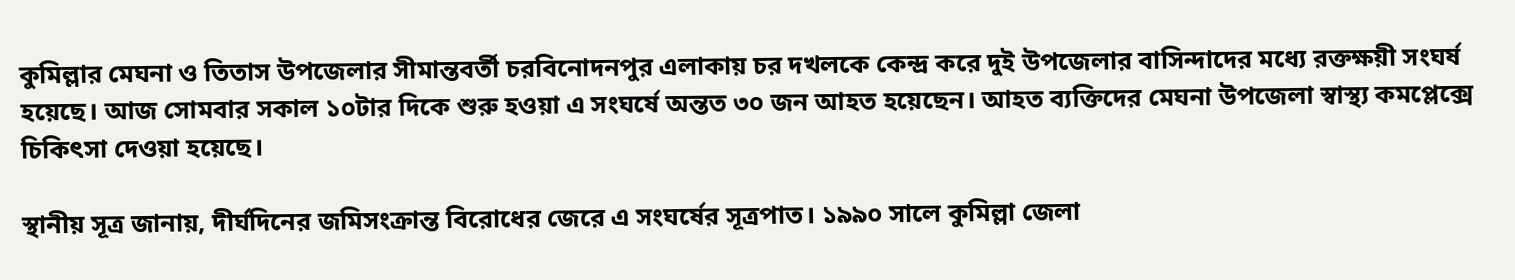কুমিল্লার মেঘনা ও তিতাস উপজেলার সীমান্তবর্তী চরবিনোদনপুর এলাকায় চর দখলকে কেন্দ্র করে দুই উপজেলার বাসিন্দাদের মধ্যে রক্তক্ষয়ী সংঘর্ষ হয়েছে। আজ সোমবার সকাল ১০টার দিকে শুরু হওয়া এ সংঘর্ষে অন্তত ৩০ জন আহত হয়েছেন। আহত ব্যক্তিদের মেঘনা উপজেলা স্বাস্থ্য কমপ্লেক্সে চিকিৎসা দেওয়া হয়েছে।

স্থানীয় সূত্র জানায়, দীর্ঘদিনের জমিসংক্রান্ত বিরোধের জেরে এ সংঘর্ষের সূত্রপাত। ১৯৯০ সালে কুমিল্লা জেলা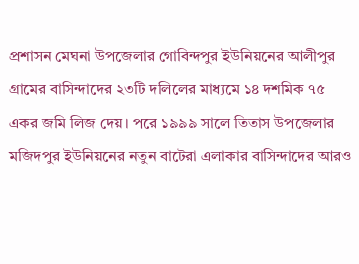প্রশাসন মেঘনা উপজেলার গোবিন্দপুর ইউনিয়নের আলীপুর গ্রামের বাসিন্দাদের ২৩টি দলিলের মাধ্যমে ১৪ দশমিক ৭৫ একর জমি লিজ দেয়। পরে ১৯৯৯ সালে তিতাস উপজেলার মজিদপুর ইউনিয়নের নতুন বাটেরা এলাকার বাসিন্দাদের আরও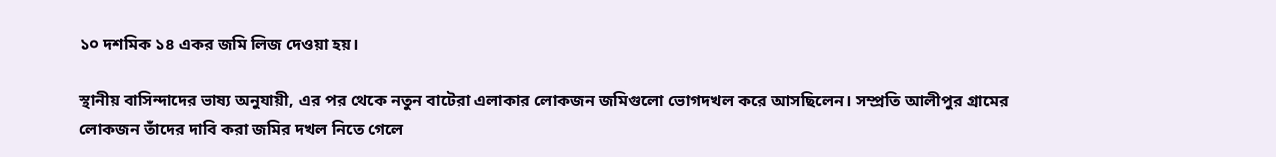১০ দশমিক ১৪ একর জমি লিজ দেওয়া হয়।

স্থানীয় বাসিন্দাদের ভাষ্য অনুযায়ী, এর পর থেকে নতুন বাটেরা এলাকার লোকজন জমিগুলো ভোগদখল করে আসছিলেন। সম্প্রতি আলীপুর গ্রামের লোকজন তাঁদের দাবি করা জমির দখল নিতে গেলে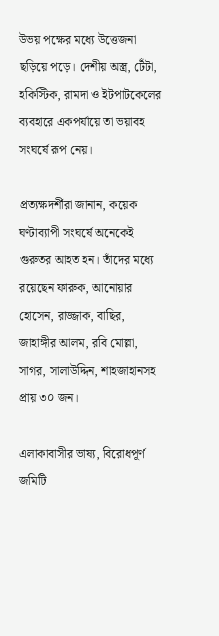উভয় পক্ষের মধ্যে উত্তেজনা ছড়িয়ে পড়ে। দেশীয় অস্ত্র, টেঁটা, হকিস্টিক, রামদা ও ইটপাটকেলের ব্যবহারে একপর্যায়ে তা ভয়াবহ সংঘর্ষে রূপ নেয়।

প্রত্যক্ষদর্শীরা জানান, কয়েক ঘণ্টাব্যাপী সংঘর্ষে অনেকেই গুরুতর আহত হন। তাঁদের মধ্যে রয়েছেন ফারুক, আনোয়ার হোসেন, রাজ্জাক, বাছির, জাহাঙ্গীর আলম, রবি মোল্লা, সাগর, সালাউদ্দিন, শাহজাহানসহ প্রায় ৩০ জন।

এলাকাবাসীর ভাষ্য, বিরোধপূর্ণ জমিটি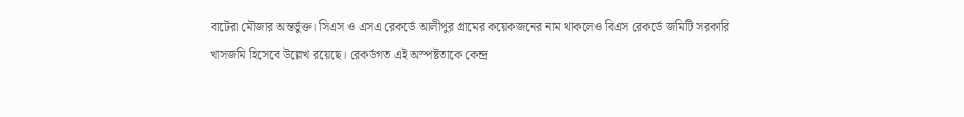বাটেরা মৌজার অন্তর্ভুক্ত। সিএস ও এসএ রেকর্ডে আলীপুর গ্রামের কয়েকজনের নাম থাকলেও বিএস রেকর্ডে জমিটি সরকারি খাসজমি হিসেবে উল্লেখ রয়েছে। রেকর্ডগত এই অস্পষ্টতাকে কেন্দ্র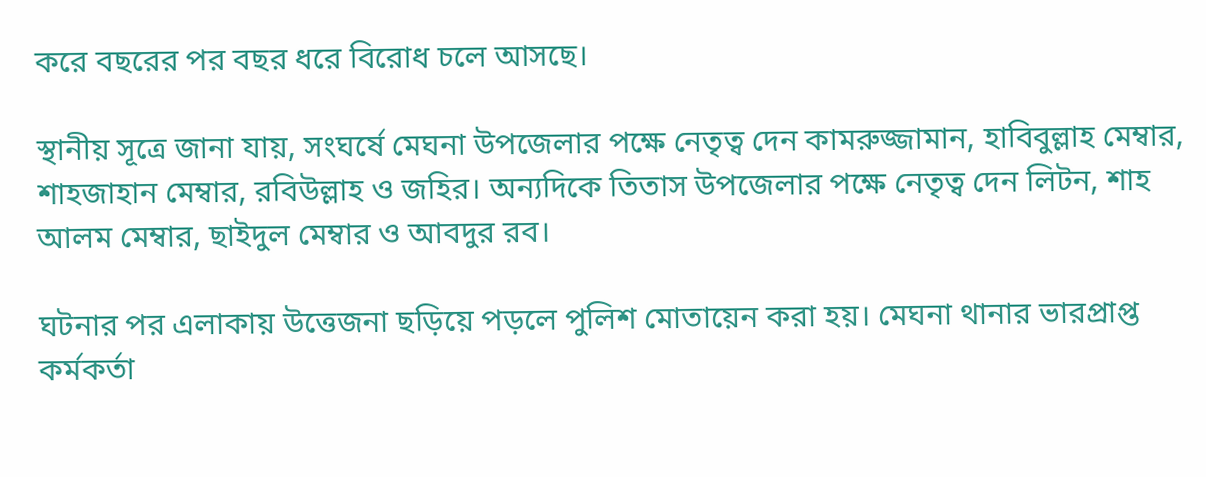করে বছরের পর বছর ধরে বিরোধ চলে আসছে।

স্থানীয় সূত্রে জানা যায়, সংঘর্ষে মেঘনা উপজেলার পক্ষে নেতৃত্ব দেন কামরুজ্জামান, হাবিবুল্লাহ মেম্বার, শাহজাহান মেম্বার, রবিউল্লাহ ও জহির। অন্যদিকে তিতাস উপজেলার পক্ষে নেতৃত্ব দেন লিটন, শাহ আলম মেম্বার, ছাইদুল মেম্বার ও আবদুর রব।

ঘটনার পর এলাকায় উত্তেজনা ছড়িয়ে পড়লে পুলিশ মোতায়েন করা হয়। মেঘনা থানার ভারপ্রাপ্ত কর্মকর্তা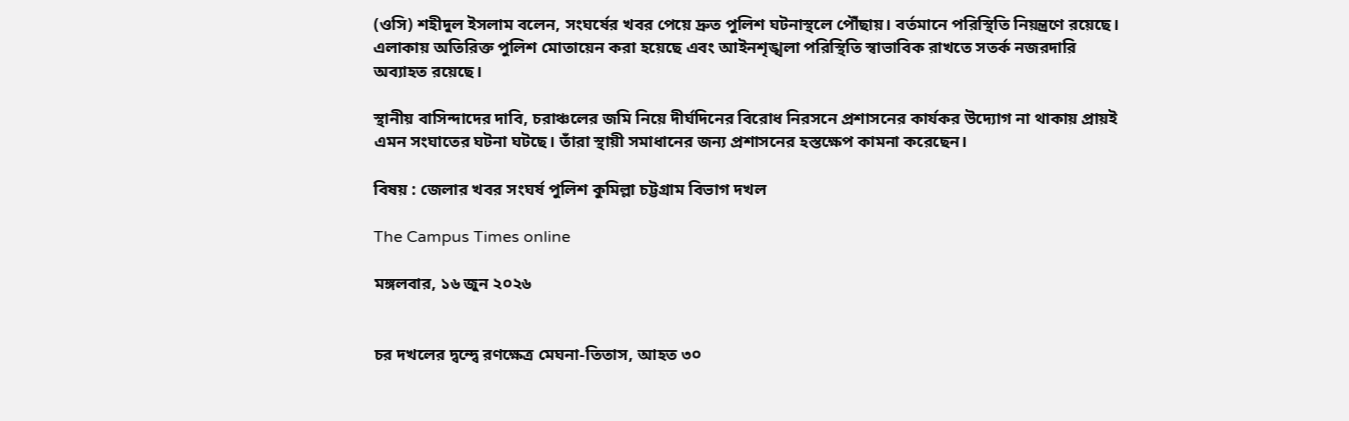(ওসি) শহীদুল ইসলাম বলেন, সংঘর্ষের খবর পেয়ে দ্রুত পুলিশ ঘটনাস্থলে পৌঁছায়। বর্তমানে পরিস্থিতি নিয়ন্ত্রণে রয়েছে। এলাকায় অতিরিক্ত পুলিশ মোতায়েন করা হয়েছে এবং আইনশৃঙ্খলা পরিস্থিতি স্বাভাবিক রাখতে সতর্ক নজরদারি অব্যাহত রয়েছে।

স্থানীয় বাসিন্দাদের দাবি, চরাঞ্চলের জমি নিয়ে দীর্ঘদিনের বিরোধ নিরসনে প্রশাসনের কার্যকর উদ্যোগ না থাকায় প্রায়ই এমন সংঘাতের ঘটনা ঘটছে। তাঁরা স্থায়ী সমাধানের জন্য প্রশাসনের হস্তক্ষেপ কামনা করেছেন।

বিষয় : জেলার খবর সংঘর্ষ পুলিশ কুমিল্লা চট্টগ্রাম বিভাগ দখল

The Campus Times online

মঙ্গলবার, ১৬ জুন ২০২৬


চর দখলের দ্বন্দ্বে রণক্ষেত্র মেঘনা-তিতাস, আহত ৩০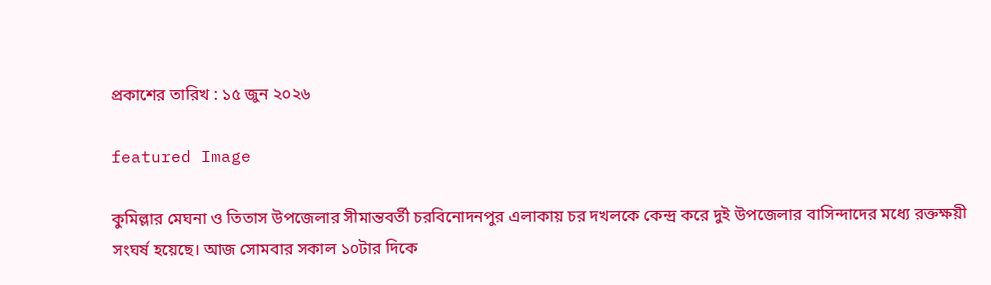প্রকাশের তারিখ : ১৫ জুন ২০২৬

featured Image

কুমিল্লার মেঘনা ও তিতাস উপজেলার সীমান্তবর্তী চরবিনোদনপুর এলাকায় চর দখলকে কেন্দ্র করে দুই উপজেলার বাসিন্দাদের মধ্যে রক্তক্ষয়ী সংঘর্ষ হয়েছে। আজ সোমবার সকাল ১০টার দিকে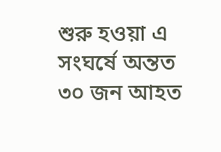শুরু হওয়া এ সংঘর্ষে অন্তত ৩০ জন আহত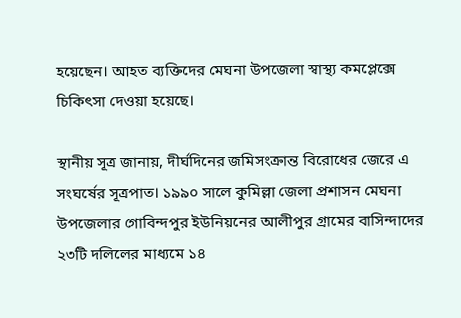হয়েছেন। আহত ব্যক্তিদের মেঘনা উপজেলা স্বাস্থ্য কমপ্লেক্সে চিকিৎসা দেওয়া হয়েছে।

স্থানীয় সূত্র জানায়, দীর্ঘদিনের জমিসংক্রান্ত বিরোধের জেরে এ সংঘর্ষের সূত্রপাত। ১৯৯০ সালে কুমিল্লা জেলা প্রশাসন মেঘনা উপজেলার গোবিন্দপুর ইউনিয়নের আলীপুর গ্রামের বাসিন্দাদের ২৩টি দলিলের মাধ্যমে ১৪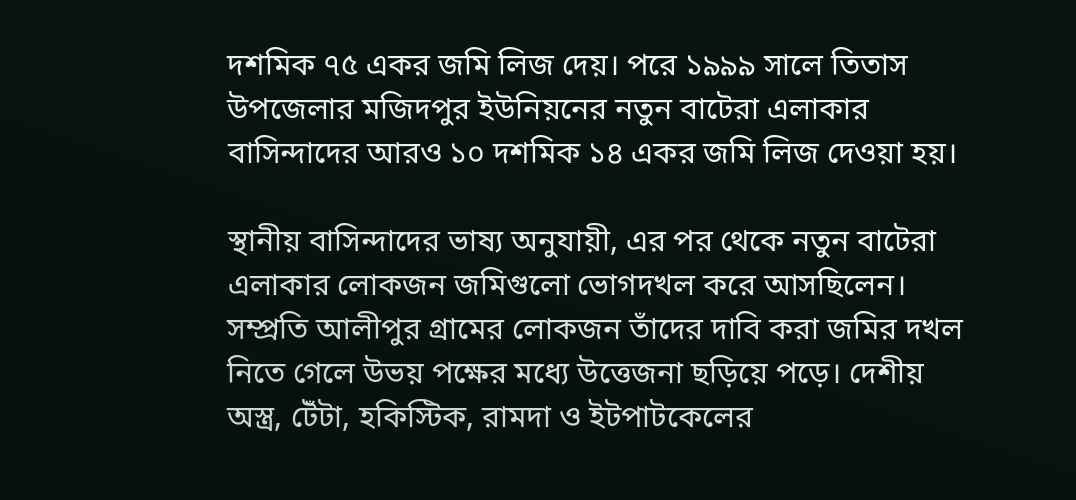দশমিক ৭৫ একর জমি লিজ দেয়। পরে ১৯৯৯ সালে তিতাস উপজেলার মজিদপুর ইউনিয়নের নতুন বাটেরা এলাকার বাসিন্দাদের আরও ১০ দশমিক ১৪ একর জমি লিজ দেওয়া হয়।

স্থানীয় বাসিন্দাদের ভাষ্য অনুযায়ী, এর পর থেকে নতুন বাটেরা এলাকার লোকজন জমিগুলো ভোগদখল করে আসছিলেন। সম্প্রতি আলীপুর গ্রামের লোকজন তাঁদের দাবি করা জমির দখল নিতে গেলে উভয় পক্ষের মধ্যে উত্তেজনা ছড়িয়ে পড়ে। দেশীয় অস্ত্র, টেঁটা, হকিস্টিক, রামদা ও ইটপাটকেলের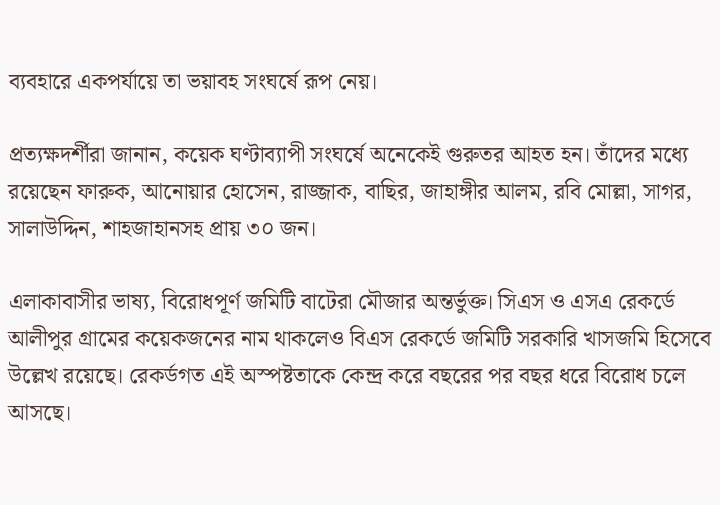ব্যবহারে একপর্যায়ে তা ভয়াবহ সংঘর্ষে রূপ নেয়।

প্রত্যক্ষদর্শীরা জানান, কয়েক ঘণ্টাব্যাপী সংঘর্ষে অনেকেই গুরুতর আহত হন। তাঁদের মধ্যে রয়েছেন ফারুক, আনোয়ার হোসেন, রাজ্জাক, বাছির, জাহাঙ্গীর আলম, রবি মোল্লা, সাগর, সালাউদ্দিন, শাহজাহানসহ প্রায় ৩০ জন।

এলাকাবাসীর ভাষ্য, বিরোধপূর্ণ জমিটি বাটেরা মৌজার অন্তর্ভুক্ত। সিএস ও এসএ রেকর্ডে আলীপুর গ্রামের কয়েকজনের নাম থাকলেও বিএস রেকর্ডে জমিটি সরকারি খাসজমি হিসেবে উল্লেখ রয়েছে। রেকর্ডগত এই অস্পষ্টতাকে কেন্দ্র করে বছরের পর বছর ধরে বিরোধ চলে আসছে।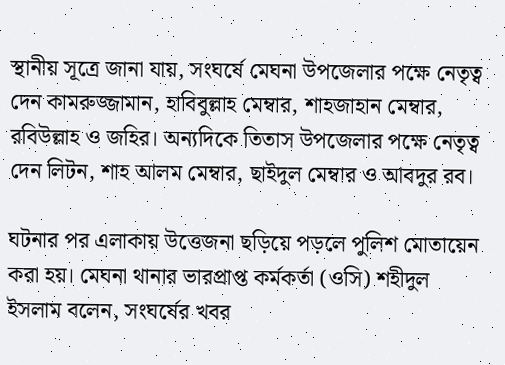স্থানীয় সূত্রে জানা যায়, সংঘর্ষে মেঘনা উপজেলার পক্ষে নেতৃত্ব দেন কামরুজ্জামান, হাবিবুল্লাহ মেম্বার, শাহজাহান মেম্বার, রবিউল্লাহ ও জহির। অন্যদিকে তিতাস উপজেলার পক্ষে নেতৃত্ব দেন লিটন, শাহ আলম মেম্বার, ছাইদুল মেম্বার ও আবদুর রব।

ঘটনার পর এলাকায় উত্তেজনা ছড়িয়ে পড়লে পুলিশ মোতায়েন করা হয়। মেঘনা থানার ভারপ্রাপ্ত কর্মকর্তা (ওসি) শহীদুল ইসলাম বলেন, সংঘর্ষের খবর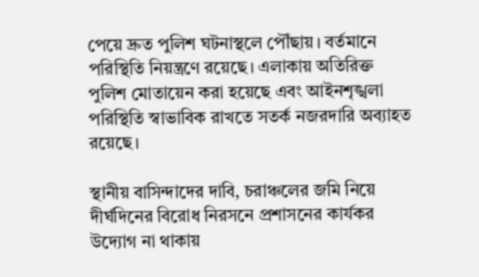পেয়ে দ্রুত পুলিশ ঘটনাস্থলে পৌঁছায়। বর্তমানে পরিস্থিতি নিয়ন্ত্রণে রয়েছে। এলাকায় অতিরিক্ত পুলিশ মোতায়েন করা হয়েছে এবং আইনশৃঙ্খলা পরিস্থিতি স্বাভাবিক রাখতে সতর্ক নজরদারি অব্যাহত রয়েছে।

স্থানীয় বাসিন্দাদের দাবি, চরাঞ্চলের জমি নিয়ে দীর্ঘদিনের বিরোধ নিরসনে প্রশাসনের কার্যকর উদ্যোগ না থাকায়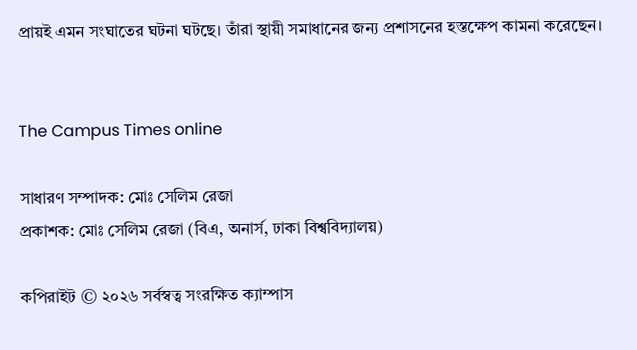প্রায়ই এমন সংঘাতের ঘটনা ঘটছে। তাঁরা স্থায়ী সমাধানের জন্য প্রশাসনের হস্তক্ষেপ কামনা করেছেন।


The Campus Times online

সাধারণ সম্পাদক: মোঃ সেলিম রেজা
প্রকাশক: মোঃ সেলিম রেজা (বিএ, অনার্স, ঢাকা বিশ্ববিদ্যালয়)

কপিরাইট © ২০২৬ সর্বস্বত্ব সংরক্ষিত ক্যাম্পাস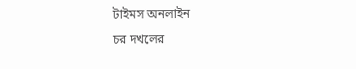টাইমস অনলাইন
চর দখলের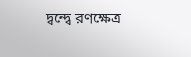দ্বন্দ্বে রণক্ষেত্র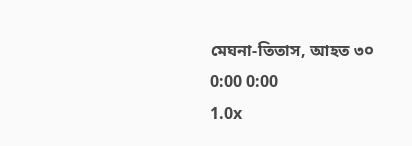মেঘনা-তিতাস, আহত ৩০
0:00 0:00
1.0x